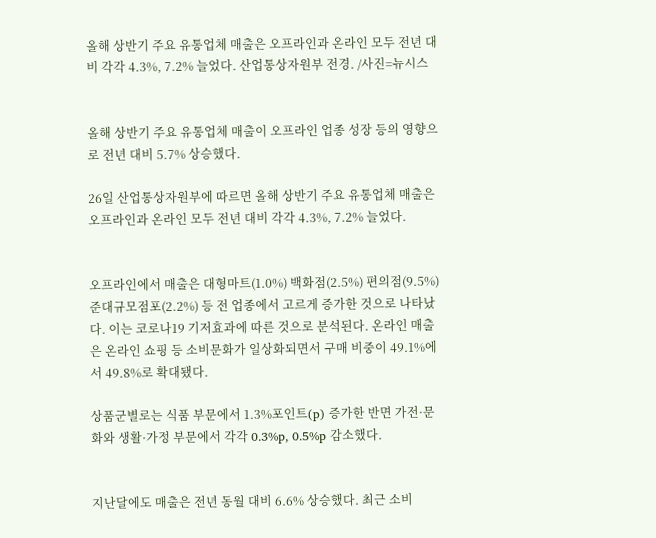올해 상반기 주요 유통업체 매출은 오프라인과 온라인 모두 전년 대비 각각 4.3%, 7.2% 늘었다. 산업통상자원부 전경. /사진=뉴시스


올해 상반기 주요 유통업체 매출이 오프라인 업종 성장 등의 영향으로 전년 대비 5.7% 상승했다.

26일 산업통상자원부에 따르면 올해 상반기 주요 유통업체 매출은 오프라인과 온라인 모두 전년 대비 각각 4.3%, 7.2% 늘었다.


오프라인에서 매출은 대형마트(1.0%) 백화점(2.5%) 편의점(9.5%) 준대규모점포(2.2%) 등 전 업종에서 고르게 증가한 것으로 나타났다. 이는 코로나19 기저효과에 따른 것으로 분석된다. 온라인 매출은 온라인 쇼핑 등 소비문화가 일상화되면서 구매 비중이 49.1%에서 49.8%로 확대됐다.

상품군별로는 식품 부문에서 1.3%포인트(p) 증가한 반면 가전·문화와 생활·가정 부문에서 각각 0.3%p, 0.5%p 감소했다.


지난달에도 매출은 전년 동월 대비 6.6% 상승했다. 최근 소비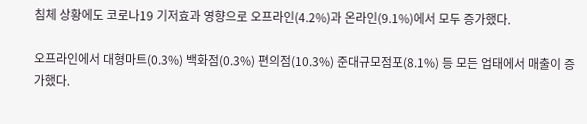침체 상황에도 코로나19 기저효과 영향으로 오프라인(4.2%)과 온라인(9.1%)에서 모두 증가했다.

오프라인에서 대형마트(0.3%) 백화점(0.3%) 편의점(10.3%) 준대규모점포(8.1%) 등 모든 업태에서 매출이 증가했다.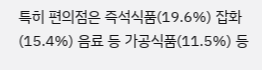특히 편의점은 즉석식품(19.6%) 잡화(15.4%) 음료 등 가공식품(11.5%) 등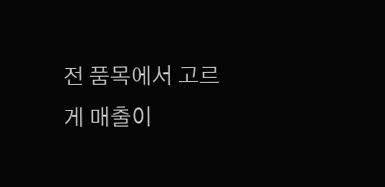전 품목에서 고르게 매출이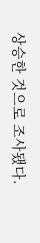상승한 것으로 조사됐다.